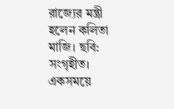রাজ্যের মন্ত্রী হলেন কলিতা মাজি। ছবি: সংগৃহীত।
একসময়ে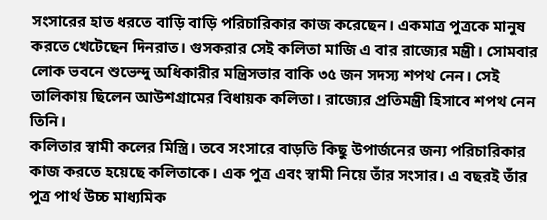সংসারের হাত ধরতে বাড়ি বাড়ি পরিচারিকার কাজ করেছেন। একমাত্র পুত্রকে মানুষ করতে খেটেছেন দিনরাত। গুসকরার সেই কলিতা মাজি এ বার রাজ্যের মন্ত্রী। সোমবার লোক ভবনে শুভেন্দু অধিকারীর মন্ত্রিসভার বাকি ৩৫ জন সদস্য শপথ নেন। সেই তালিকায় ছিলেন আউশগ্রামের বিধায়ক কলিতা। রাজ্যের প্রতিমন্ত্রী হিসাবে শপথ নেন তিনি।
কলিতার স্বামী কলের মিস্ত্রি। তবে সংসারে বাড়তি কিছু উপার্জনের জন্য পরিচারিকার কাজ করতে হয়েছে কলিতাকে। এক পুত্র এবং স্বামী নিয়ে তাঁর সংসার। এ বছরই তাঁর পুত্র পার্থ উচ্চ মাধ্যমিক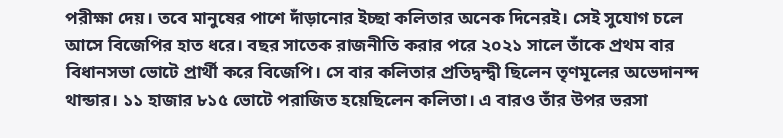পরীক্ষা দেয়। তবে মানুষের পাশে দাঁড়ানোর ইচ্ছা কলিতার অনেক দিনেরই। সেই সুযোগ চলে আসে বিজেপির হাত ধরে। বছর সাতেক রাজনীতি করার পরে ২০২১ সালে তাঁকে প্রথম বার বিধানসভা ভোটে প্রার্থী করে বিজেপি। সে বার কলিতার প্রতিদ্বন্দ্বী ছিলেন তৃণমূলের অভেদানন্দ থান্ডার। ১১ হাজার ৮১৫ ভোটে পরাজিত হয়েছিলেন কলিতা। এ বারও তাঁর উপর ভরসা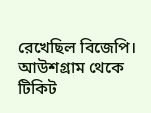রেখেছিল বিজেপি। আউশগ্রাম থেকে টিকিট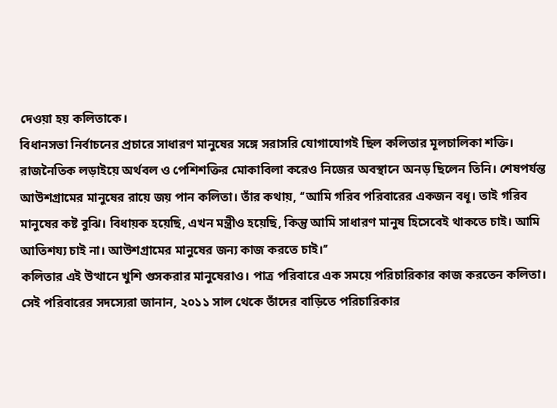দেওয়া হয় কলিতাকে।
বিধানসভা নির্বাচনের প্রচারে সাধারণ মানুষের সঙ্গে সরাসরি যোগাযোগই ছিল কলিতার মূলচালিকা শক্তি। রাজনৈতিক লড়াইয়ে অর্থবল ও পেশিশক্তির মোকাবিলা করেও নিজের অবস্থানে অনড় ছিলেন তিনি। শেষপর্যন্ত আউশগ্রামের মানুষের রায়ে জয় পান কলিতা। তাঁর কথায়, ‘‘আমি গরিব পরিবারের একজন বধূ। তাই গরিব মানুষের কষ্ট বুঝি। বিধায়ক হয়েছি, এখন মন্ত্রীও হয়েছি, কিন্তু আমি সাধারণ মানুষ হিসেবেই থাকতে চাই। আমি আতিশয্য চাই না। আউশগ্রামের মানুষের জন্য কাজ করতে চাই।’’
কলিতার এই উত্থানে খুশি গুসকরার মানুষেরাও। পাত্র পরিবারে এক সময়ে পরিচারিকার কাজ করতেন কলিতা। সেই পরিবারের সদস্যেরা জানান, ২০১১ সাল থেকে তাঁদের বাড়িতে পরিচারিকার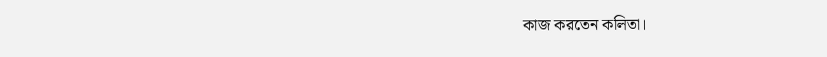কাজ করতেন কলিতা।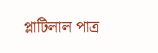প্লাটিলাল পাত্র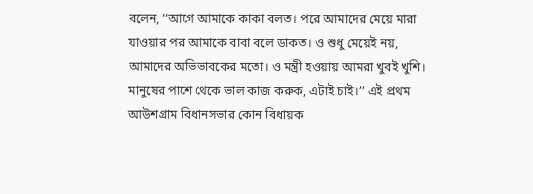বলেন, ‘‘আগে আমাকে কাকা বলত। পরে আমাদের মেয়ে মারা যাওয়ার পর আমাকে বাবা বলে ডাকত। ও শুধু মেয়েই নয়, আমাদের অভিভাবকের মতো। ও মন্ত্রী হওয়ায় আমরা খুবই খুশি। মানুষের পাশে থেকে ভাল কাজ করুক, এটাই চাই।’’ এই প্রথম আউশগ্রাম বিধানসভার কোন বিধায়ক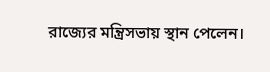রাজ্যের মন্ত্রিসভায় স্থান পেলেন।